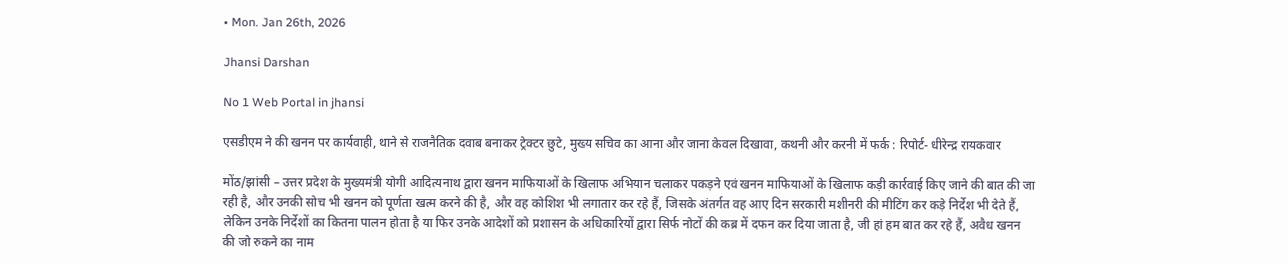• Mon. Jan 26th, 2026

Jhansi Darshan

No 1 Web Portal in jhansi

एसडीएम ने की खनन पर कार्यवाही, थाने से राजनैतिक दवाब बनाकर ट्रेक्टर छुटे, मुख्य सचिव का आना और जाना केवल दिखावा, कथनी और करनी में फर्क : रिपोर्ट- धीरेन्द्र रायकवार

मोंठ/झांसी – उत्तर प्रदेश के मुख्यमंत्री योगी आदित्यनाथ द्वारा खनन माफियाओं के खिलाफ अभियान चलाकर पकड़ने एवं खनन माफियाओं के खिलाफ कड़ी कार्रवाई किए जाने की बात की जा रही है, और उनकी सोच भी खनन को पूर्णता खत्म करने की है, और वह कोशिश भी लगातार कर रहे हैं, जिसके अंतर्गत वह आए दिन सरकारी मशीनरी की मीटिंग कर कड़े निर्देश भी देते हैं, लेकिन उनके निर्देशों का कितना पालन होता है या फिर उनके आदेशों को प्रशासन के अधिकारियों द्वारा सिर्फ नोटों की कब्र में दफन कर दिया जाता है, जी हां हम बात कर रहे हैं, अवैध खनन की जो रुकने का नाम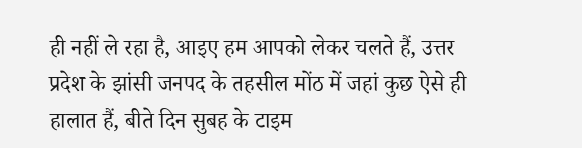ही नहीं ले रहा है, आइए हम आपको लेकर चलते हैं, उत्तर प्रदेश के झांसी जनपद के तहसील मोंठ में जहां कुछ ऐसे ही हालात हैं, बीते दिन सुबह के टाइम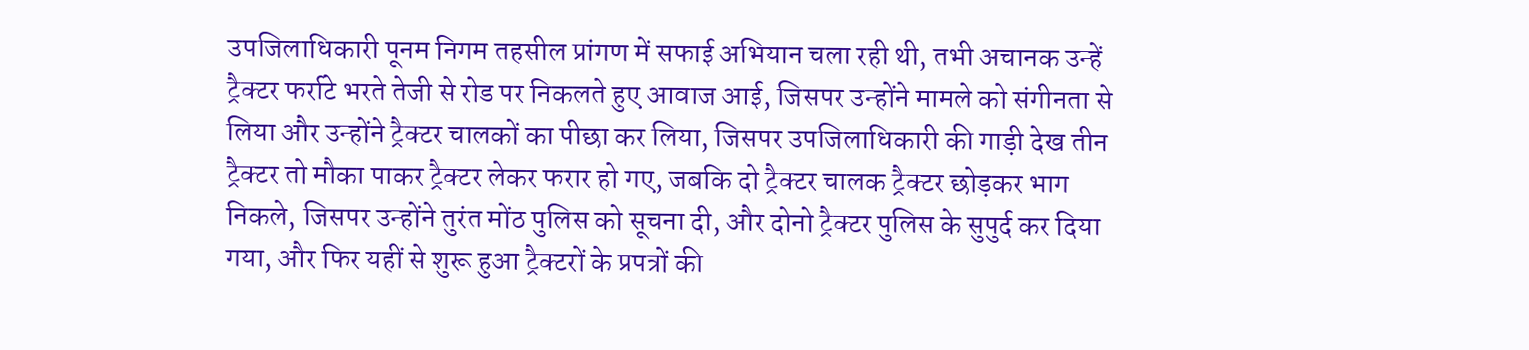उपजिलाधिकारी पूनम निगम तहसील प्रांगण में सफाई अभियान चला रही थी, तभी अचानक उन्हें ट्रैक्टर फर्राटे भरते तेजी से रोड पर निकलते हुए आवाज आई, जिसपर उन्होंने मामले को संगीनता से लिया और उन्होंने ट्रैक्टर चालकों का पीछा कर लिया, जिसपर उपजिलाधिकारी की गाड़ी देख तीन ट्रैक्टर तो मौका पाकर ट्रैक्टर लेकर फरार हो गए, जबकि दो ट्रैक्टर चालक ट्रैक्टर छोड़कर भाग निकले, जिसपर उन्होंने तुरंत मोंठ पुलिस को सूचना दी, और दोनो ट्रैक्टर पुलिस के सुपुर्द कर दिया गया, और फिर यहीं से शुरू हुआ ट्रैक्टरों के प्रपत्रों की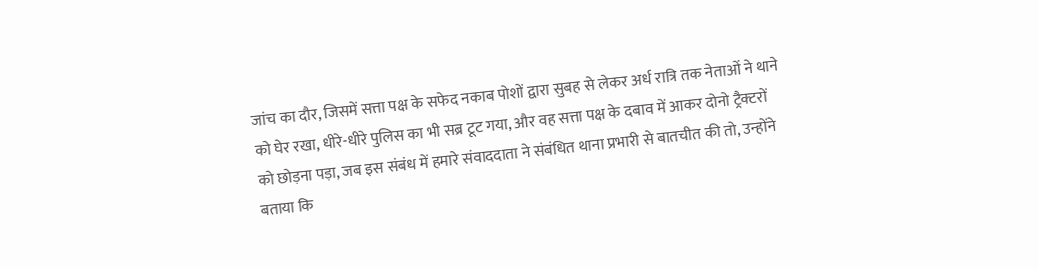जांच का दौर, जिसमें सत्ता पक्ष के सफेद नकाब पोशों द्वारा सुबह से लेकर अर्ध रात्रि तक नेताओं ने थाने को घेर रखा, धीरे-धीरे पुलिस का भी सब्र टूट गया, और वह सत्ता पक्ष के दबाव में आकर दोनो ट्रैक्टरों को छोड़ना पड़ा, जब इस संबंध में हमारे संवाददाता ने संबंधित थाना प्रभारी से बातचीत की तो, उन्होंने बताया कि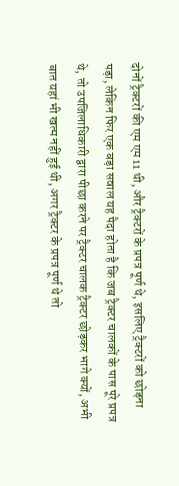दोनों ट्रैक्टरों की एम एम 11 थी, और ट्रैक्टरों के प्रपत्र पूर्ण थे, इसलिए ट्रैक्टरों को छोड़ना पड़ा, लेकिन फिर एक बड़ा सवाल यह पैदा होता है कि जब ट्रैक्टर चालकों के पास पूरे प्रपत्र थे, तो उपजिलाधिकारी द्वारा पीछा करने पर ट्रैक्टर चालक ट्रैक्टर छोड़कर भागे क्यों, अभी बात यहां भी खत्म नहीं हुई थी, अगर ट्रैक्टर के प्रपत्र पूर्ण थे तो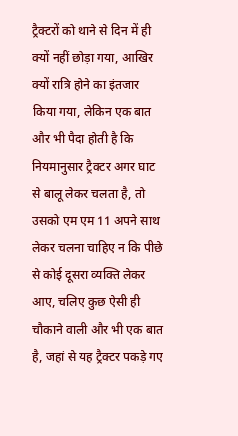ट्रैक्टरों को थाने से दिन में ही क्यों नहीं छोड़ा गया, आखिर क्यों रात्रि होने का इंतजार किया गया, लेकिन एक बात और भी पैदा होती है कि नियमानुसार ट्रैक्टर अगर घाट से बालू लेकर चलता है, तो उसको एम एम 11 अपने साथ लेकर चलना चाहिए न कि पीछे से कोई दूसरा व्यक्ति लेकर आए, चलिए कुछ ऐसी ही चौकाने वाली और भी एक बात है, जहां से यह ट्रैक्टर पकड़े गए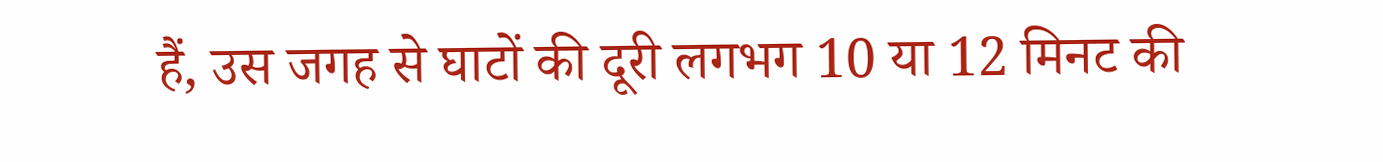हैं, उस जगह से घाटों की दूरी लगभग 10 या 12 मिनट की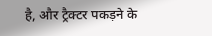है, और ट्रैक्टर पकड़ने के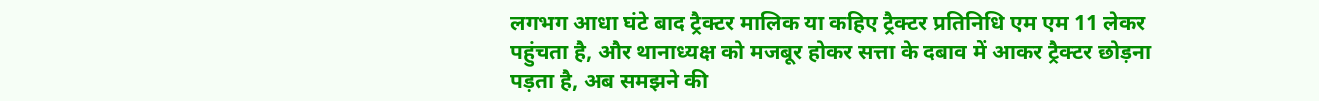लगभग आधा घंटे बाद ट्रैक्टर मालिक या कहिए ट्रैक्टर प्रतिनिधि एम एम 11 लेकर पहुंचता है, और थानाध्यक्ष को मजबूर होकर सत्ता के दबाव में आकर ट्रैक्टर छोड़ना पड़ता है, अब समझने की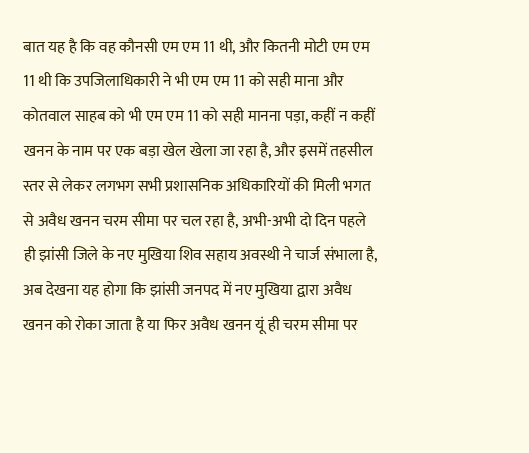बात यह है कि वह कौनसी एम एम 11 थी, और कितनी मोटी एम एम 11 थी कि उपजिलाधिकारी ने भी एम एम 11 को सही माना और कोतवाल साहब को भी एम एम 11 को सही मानना पड़ा, कहीं न कहीं खनन के नाम पर एक बड़ा खेल खेला जा रहा है, और इसमें तहसील स्तर से लेकर लगभग सभी प्रशासनिक अधिकारियों की मिली भगत से अवैध खनन चरम सीमा पर चल रहा है, अभी-अभी दो दिन पहले ही झांसी जिले के नए मुखिया शिव सहाय अवस्थी ने चार्ज संभाला है, अब देखना यह होगा कि झांसी जनपद में नए मुखिया द्वारा अवैध खनन को रोका जाता है या फिर अवैध खनन यूं ही चरम सीमा पर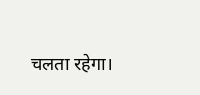चलता रहेगा।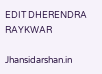EDIT DHERENDRA RAYKWAR

Jhansidarshan.in